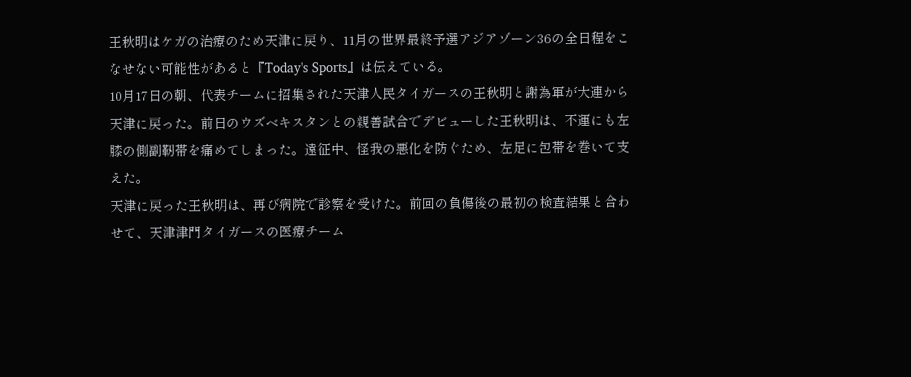王秋明はケガの治療のため天津に戻り、11月の世界最終予選アジアゾーン36の全日程をこなせない可能性があると『Today's Sports』は伝えている。
10月17日の朝、代表チームに招集された天津人民タイガースの王秋明と謝為軍が大連から天津に戻った。前日のウズベキスタンとの親善試合でデビューした王秋明は、不運にも左膝の側副靭帯を痛めてしまった。遠征中、怪我の悪化を防ぐため、左足に包帯を巻いて支えた。
天津に戻った王秋明は、再び病院で診察を受けた。前回の負傷後の最初の検査結果と合わせて、天津津門タイガースの医療チーム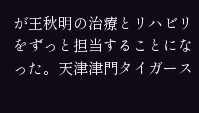が王秋明の治療とリハビリをずっと担当することになった。天津津門タイガース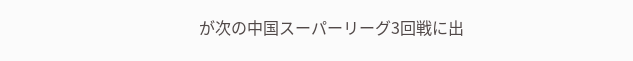が次の中国スーパーリーグ3回戦に出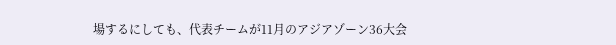場するにしても、代表チームが11月のアジアゾーン36大会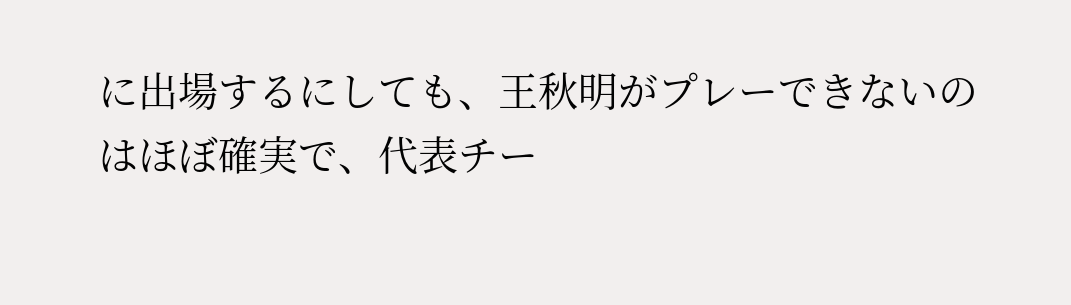に出場するにしても、王秋明がプレーできないのはほぼ確実で、代表チー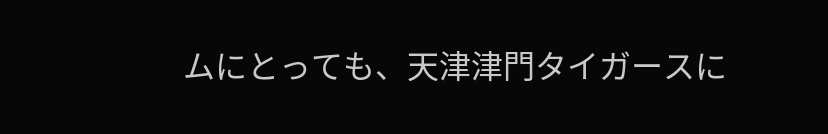ムにとっても、天津津門タイガースに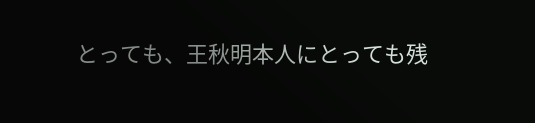とっても、王秋明本人にとっても残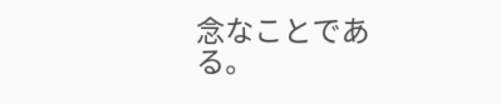念なことである。